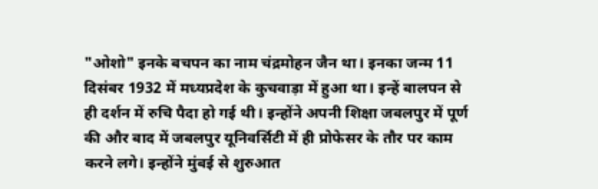"ओशो" इनके बचपन का नाम चंद्रमोहन जैन था। इनका जन्म 11 दिसंबर 1932 में मध्यप्रदेश के कुचवाड़ा में हुआ था। इन्हें बालपन से ही दर्शन में रुचि पैदा हो गई थी। इन्होंने अपनी शिक्षा जबलपुर में पूर्ण की और बाद में जबलपुर यूनिवर्सिटी में ही प्रोफेसर के तौर पर काम करने लगे। इन्होंने मुंबई से शुरुआत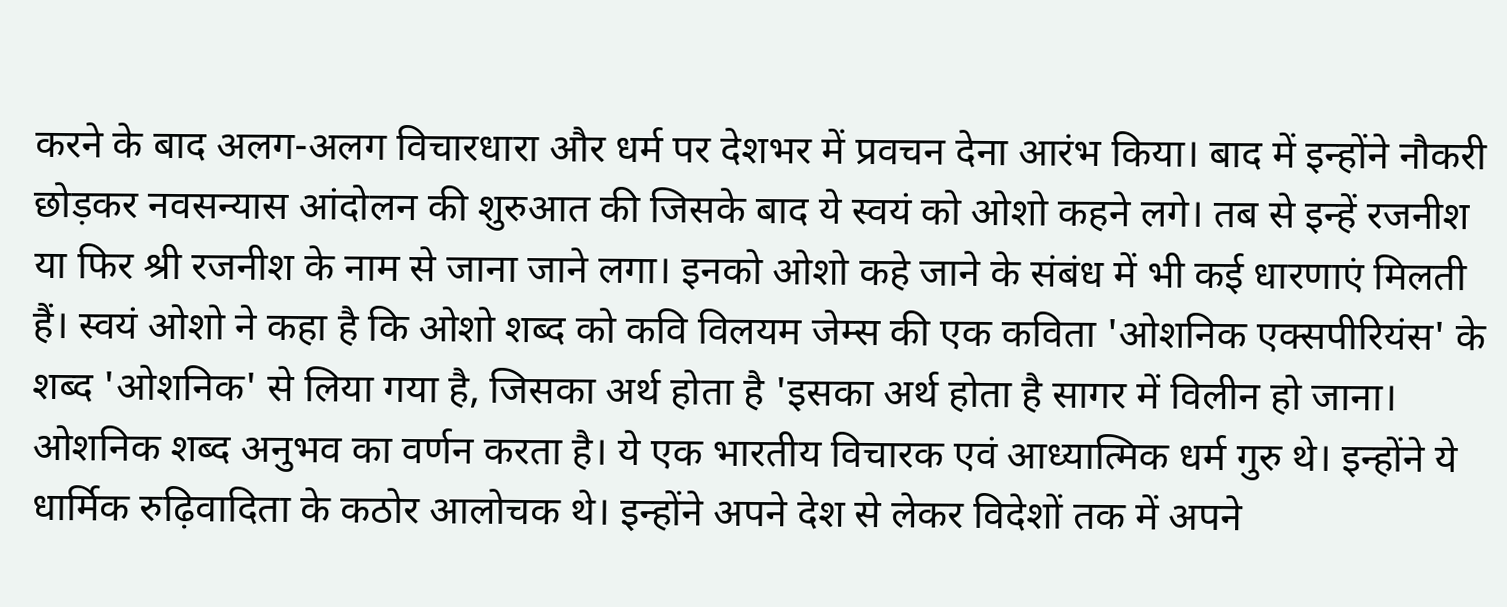करने के बाद अलग-अलग विचारधारा और धर्म पर देशभर में प्रवचन देना आरंभ किया। बाद में इन्होंने नौकरी छोड़कर नवसन्यास आंदोलन की शुरुआत की जिसके बाद ये स्वयं को ओशो कहने लगे। तब से इन्हें रजनीश या फिर श्री रजनीश के नाम से जाना जाने लगा। इनको ओशो कहे जाने के संबंध में भी कई धारणाएं मिलती हैं। स्वयं ओशो ने कहा है कि ओशो शब्द को कवि विलयम जेम्स की एक कविता 'ओशनिक एक्सपीरियंस' के शब्द 'ओशनिक' से लिया गया है, जिसका अर्थ होता है 'इसका अर्थ होता है सागर में विलीन हो जाना। ओशनिक शब्द अनुभव का वर्णन करता है। ये एक भारतीय विचारक एवं आध्यात्मिक धर्म गुरु थे। इन्होंने ये धार्मिक रुढ़िवादिता के कठोर आलोचक थे। इन्होंने अपने देश से लेकर विदेशों तक में अपने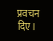प्रवचन दिए।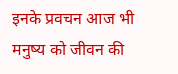इनके प्रवचन आज भी मनुष्य को जीवन की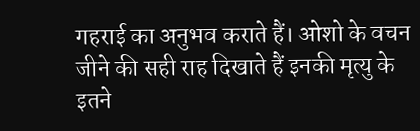गहराई का अनुभव कराते हैं। ओशो के वचन जीने की सही राह दिखाते हैं इनकी मृत्यु के इतने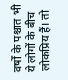वर्षों के पश्चात भी ये लोगों के बीच लोकप्रिय हैं। तो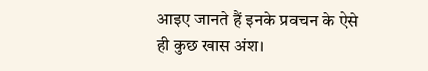आइए जानते हैं इनके प्रवचन के ऐसे ही कुछ खास अंश।